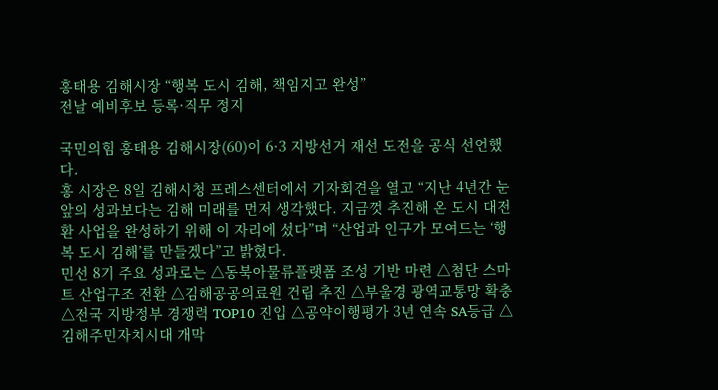홍태용 김해시장 “행복 도시 김해, 책임지고 완성”
전날 예비후보 등록·직무 정지

국민의힘 홍태용 김해시장(60)이 6·3 지방선거 재선 도전을 공식 선언했다.
홍 시장은 8일 김해시청 프레스센터에서 기자회견을 열고 “지난 4년간 눈앞의 성과보다는 김해 미래를 먼저 생각했다. 지금껏 추진해 온 도시 대전환 사업을 완성하기 위해 이 자리에 섰다”며 “산업과 인구가 모여드는 ‘행복 도시 김해’를 만들겠다”고 밝혔다.
민선 8기 주요 성과로는 △동북아물류플랫폼 조성 기반 마련 △첨단 스마트 산업구조 전환 △김해공공의료원 건립 추진 △부울경 광역교통망 확충 △전국 지방정부 경쟁력 TOP10 진입 △공약이행평가 3년 연속 SA등급 △김해주민자치시대 개막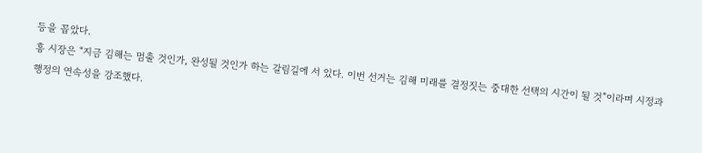등을 꼽았다.
홍 시장은 “지금 김해는 멈출 것인가, 완성될 것인가 하는 갈림길에 서 있다. 이번 선거는 김해 미래를 결정짓는 중대한 선택의 시간이 될 것”이라며 시정과 행정의 연속성을 강조했다.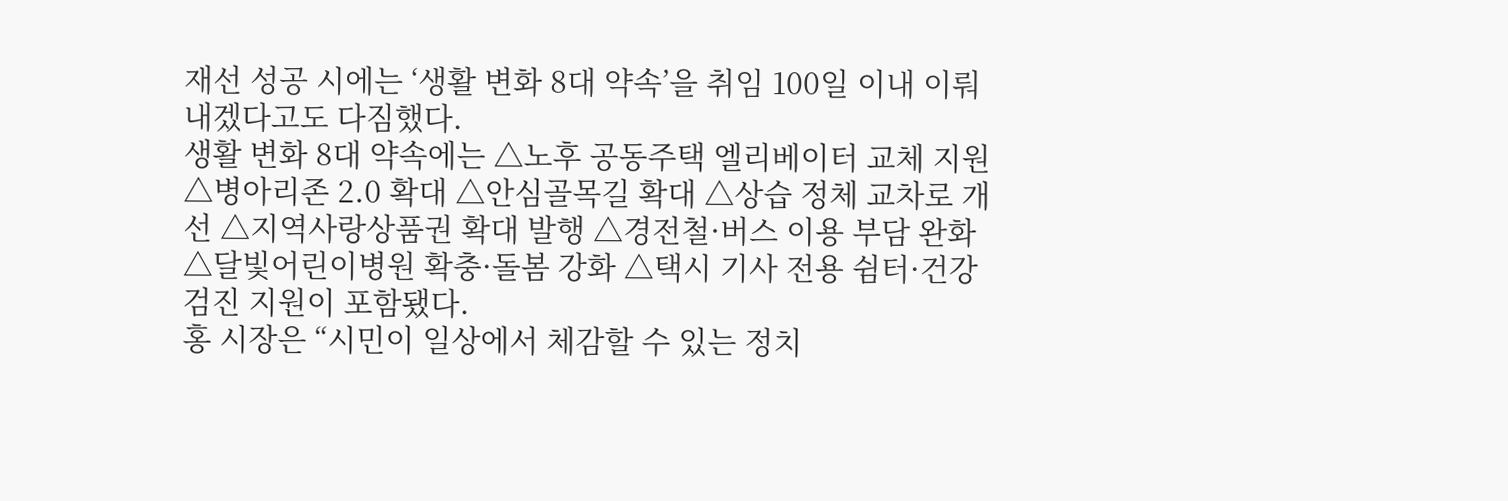재선 성공 시에는 ‘생활 변화 8대 약속’을 취임 100일 이내 이뤄내겠다고도 다짐했다.
생활 변화 8대 약속에는 △노후 공동주택 엘리베이터 교체 지원 △병아리존 2.0 확대 △안심골목길 확대 △상습 정체 교차로 개선 △지역사랑상품권 확대 발행 △경전철·버스 이용 부담 완화 △달빛어린이병원 확충·돌봄 강화 △택시 기사 전용 쉼터·건강검진 지원이 포함됐다.
홍 시장은 “시민이 일상에서 체감할 수 있는 정치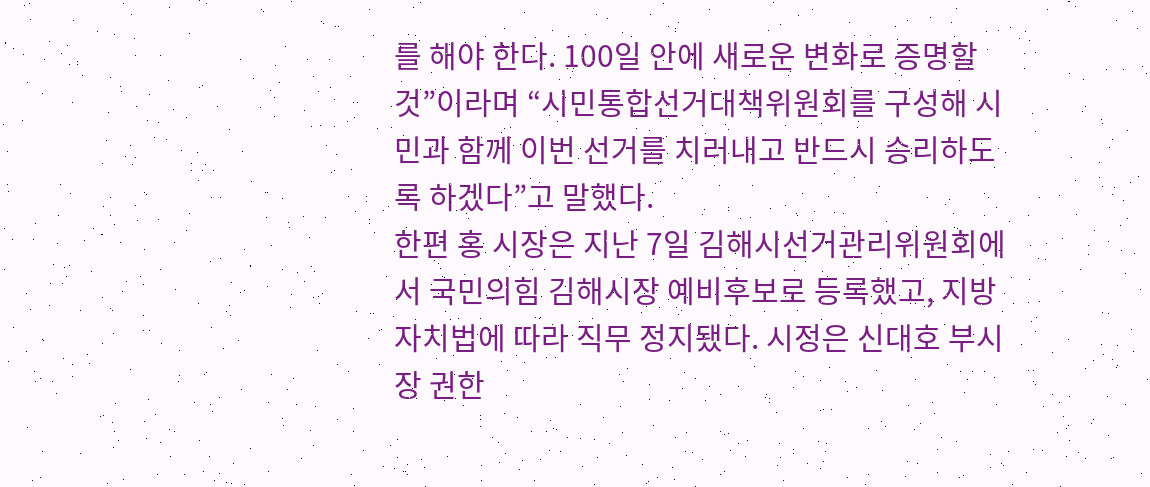를 해야 한다. 100일 안에 새로운 변화로 증명할 것”이라며 “시민통합선거대책위원회를 구성해 시민과 함께 이번 선거를 치러내고 반드시 승리하도록 하겠다”고 말했다.
한편 홍 시장은 지난 7일 김해시선거관리위원회에서 국민의힘 김해시장 예비후보로 등록했고, 지방자치법에 따라 직무 정지됐다. 시정은 신대호 부시장 권한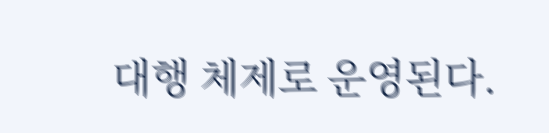대행 체제로 운영된다.